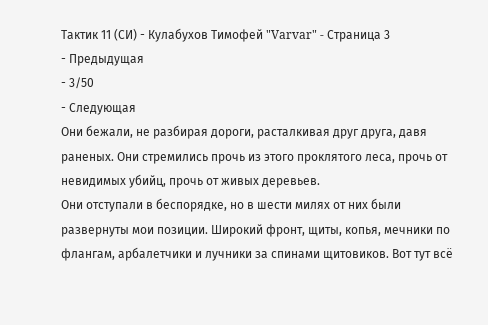Тактик 11 (СИ) - Кулабухов Тимофей "Varvar" - Страница 3
- Предыдущая
- 3/50
- Следующая
Они бежали, не разбирая дороги, расталкивая друг друга, давя раненых. Они стремились прочь из этого проклятого леса, прочь от невидимых убийц, прочь от живых деревьев.
Они отступали в беспорядке, но в шести милях от них были развернуты мои позиции. Широкий фронт, щиты, копья, мечники по флангам, арбалетчики и лучники за спинами щитовиков. Вот тут всё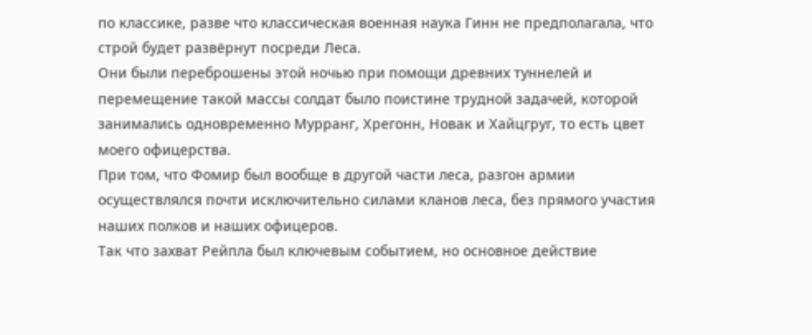по классике, разве что классическая военная наука Гинн не предполагала, что строй будет развёрнут посреди Леса.
Они были переброшены этой ночью при помощи древних туннелей и перемещение такой массы солдат было поистине трудной задачей, которой занимались одновременно Мурранг, Хрегонн, Новак и Хайцгруг, то есть цвет моего офицерства.
При том, что Фомир был вообще в другой части леса, разгон армии осуществлялся почти исключительно силами кланов леса, без прямого участия наших полков и наших офицеров.
Так что захват Рейпла был ключевым событием, но основное действие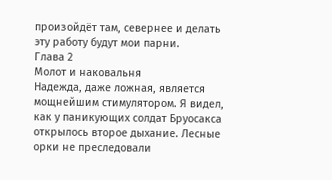произойдёт там, севернее и делать эту работу будут мои парни.
Глава 2
Молот и наковальня
Надежда, даже ложная, является мощнейшим стимулятором. Я видел, как у паникующих солдат Бруосакса открылось второе дыхание. Лесные орки не преследовали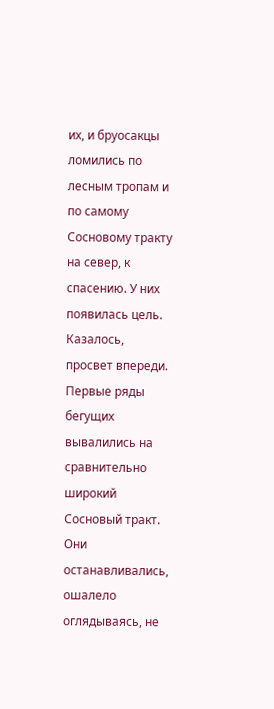их, и бруосакцы ломились по лесным тропам и по самому Сосновому тракту на север, к спасению. У них появилась цель. Казалось, просвет впереди.
Первые ряды бегущих вывалились на сравнительно широкий Сосновый тракт. Они останавливались, ошалело оглядываясь, не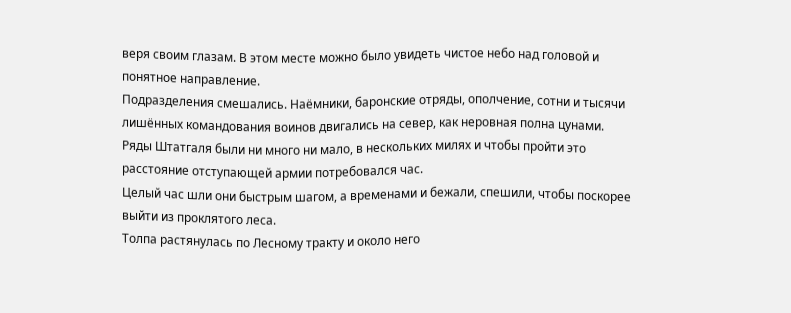веря своим глазам. В этом месте можно было увидеть чистое небо над головой и понятное направление.
Подразделения смешались. Наёмники, баронские отряды, ополчение, сотни и тысячи лишённых командования воинов двигались на север, как неровная полна цунами.
Ряды Штатгаля были ни много ни мало, в нескольких милях и чтобы пройти это расстояние отступающей армии потребовался час.
Целый час шли они быстрым шагом, а временами и бежали, спешили, чтобы поскорее выйти из проклятого леса.
Толпа растянулась по Лесному тракту и около него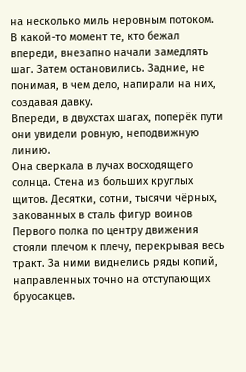на несколько миль неровным потоком.
В какой-то момент те, кто бежал впереди, внезапно начали замедлять шаг. Затем остановились. Задние, не понимая, в чем дело, напирали на них, создавая давку.
Впереди, в двухстах шагах, поперёк пути они увидели ровную, неподвижную линию.
Она сверкала в лучах восходящего солнца. Стена из больших круглых щитов. Десятки, сотни, тысячи чёрных, закованных в сталь фигур воинов Первого полка по центру движения стояли плечом к плечу, перекрывая весь тракт. За ними виднелись ряды копий, направленных точно на отступающих бруосакцев.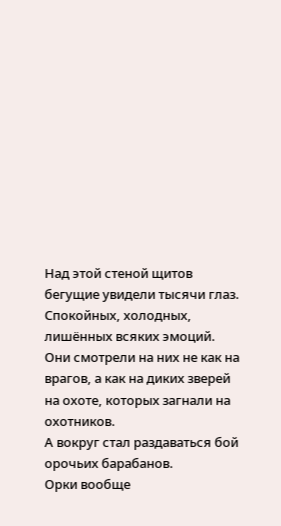Над этой стеной щитов бегущие увидели тысячи глаз. Спокойных, холодных, лишённых всяких эмоций. Они смотрели на них не как на врагов, а как на диких зверей на охоте, которых загнали на охотников.
А вокруг стал раздаваться бой орочьих барабанов.
Орки вообще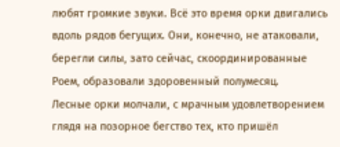любят громкие звуки. Всё это время орки двигались вдоль рядов бегущих. Они, конечно, не атаковали, берегли силы, зато сейчас, скоординированные Роем, образовали здоровенный полумесяц.
Лесные орки молчали, с мрачным удовлетворением глядя на позорное бегство тех, кто пришёл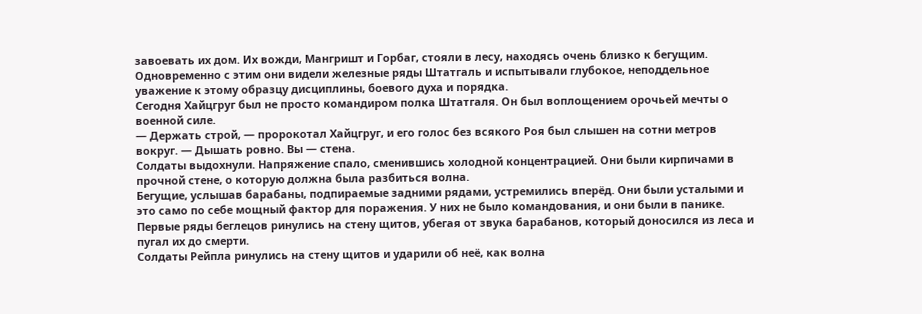завоевать их дом. Их вожди, Мангришт и Горбаг, стояли в лесу, находясь очень близко к бегущим. Одновременно с этим они видели железные ряды Штатгаль и испытывали глубокое, неподдельное уважение к этому образцу дисциплины, боевого духа и порядка.
Сегодня Хайцгруг был не просто командиром полка Штатгаля. Он был воплощением орочьей мечты о военной силе.
— Держать строй, — пророкотал Хайцгруг, и его голос без всякого Роя был слышен на сотни метров вокруг. — Дышать ровно. Вы — стена.
Солдаты выдохнули. Напряжение спало, сменившись холодной концентрацией. Они были кирпичами в прочной стене, о которую должна была разбиться волна.
Бегущие, услышав барабаны, подпираемые задними рядами, устремились вперёд. Они были усталыми и это само по себе мощный фактор для поражения. У них не было командования, и они были в панике.
Первые ряды беглецов ринулись на стену щитов, убегая от звука барабанов, который доносился из леса и пугал их до смерти.
Солдаты Рейпла ринулись на стену щитов и ударили об неё, как волна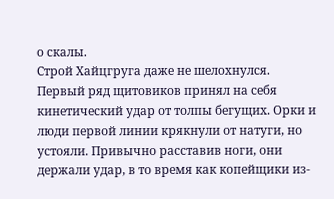о скалы.
Строй Хайцгруга даже не шелохнулся. Первый ряд щитовиков принял на себя кинетический удар от толпы бегущих. Орки и люди первой линии крякнули от натуги, но устояли. Привычно расставив ноги, они держали удар, в то время как копейщики из-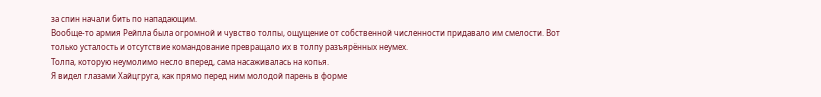за спин начали бить по нападающим.
Вообще-то армия Рейпла была огромной и чувство толпы, ощущение от собственной численности придавало им смелости. Вот только усталость и отсутствие командование превращало их в толпу разъярённых неумех.
Толпа, которую неумолимо несло вперед, сама насаживалась на копья.
Я видел глазами Хайцгруга, как прямо перед ним молодой парень в форме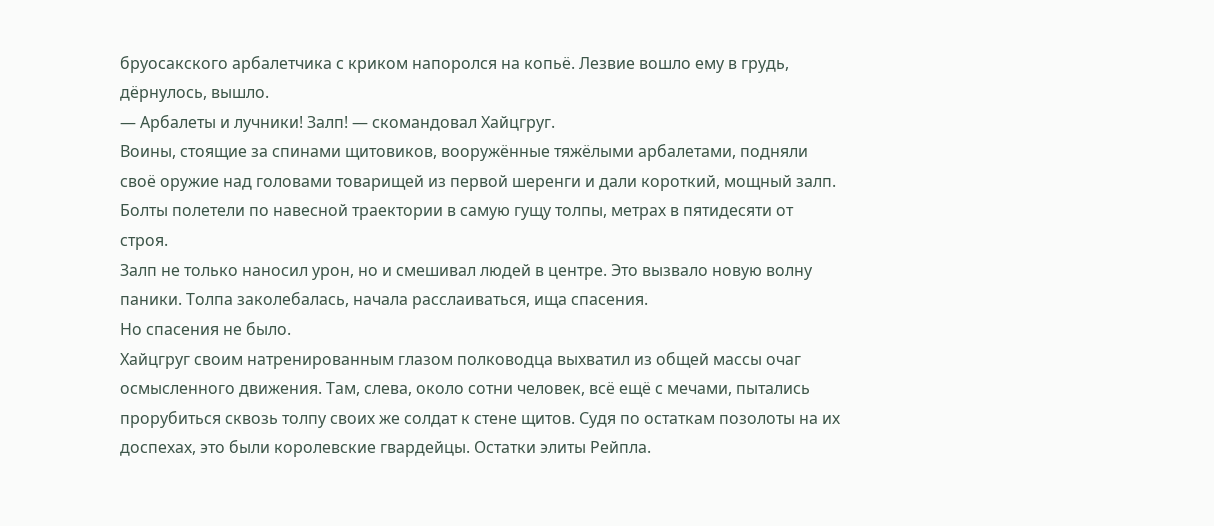бруосакского арбалетчика с криком напоролся на копьё. Лезвие вошло ему в грудь, дёрнулось, вышло.
— Арбалеты и лучники! Залп! — скомандовал Хайцгруг.
Воины, стоящие за спинами щитовиков, вооружённые тяжёлыми арбалетами, подняли своё оружие над головами товарищей из первой шеренги и дали короткий, мощный залп. Болты полетели по навесной траектории в самую гущу толпы, метрах в пятидесяти от строя.
Залп не только наносил урон, но и смешивал людей в центре. Это вызвало новую волну паники. Толпа заколебалась, начала расслаиваться, ища спасения.
Но спасения не было.
Хайцгруг своим натренированным глазом полководца выхватил из общей массы очаг осмысленного движения. Там, слева, около сотни человек, всё ещё с мечами, пытались прорубиться сквозь толпу своих же солдат к стене щитов. Судя по остаткам позолоты на их доспехах, это были королевские гвардейцы. Остатки элиты Рейпла.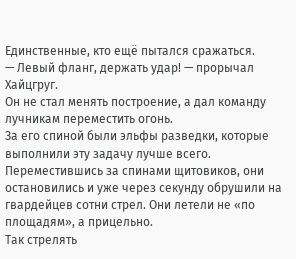Единственные, кто ещё пытался сражаться.
— Левый фланг, держать удар! — прорычал Хайцгруг.
Он не стал менять построение, а дал команду лучникам переместить огонь.
За его спиной были эльфы разведки, которые выполнили эту задачу лучше всего.
Переместившись за спинами щитовиков, они остановились и уже через секунду обрушили на гвардейцев сотни стрел. Они летели не «по площадям», а прицельно.
Так стрелять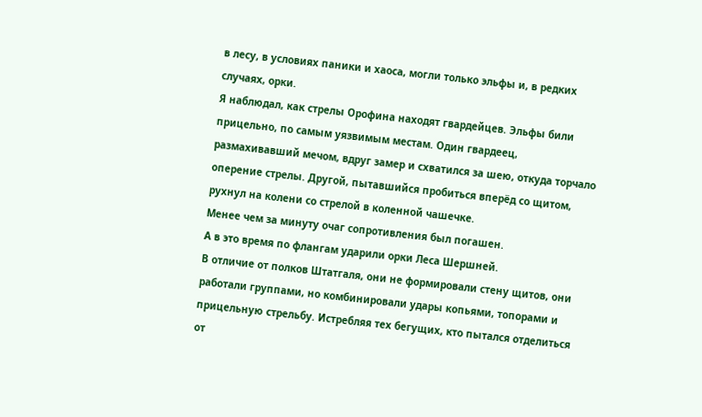в лесу, в условиях паники и хаоса, могли только эльфы и, в редких случаях, орки.
Я наблюдал, как стрелы Орофина находят гвардейцев. Эльфы били прицельно, по самым уязвимым местам. Один гвардеец, размахивавший мечом, вдруг замер и схватился за шею, откуда торчало оперение стрелы. Другой, пытавшийся пробиться вперёд со щитом, рухнул на колени со стрелой в коленной чашечке.
Менее чем за минуту очаг сопротивления был погашен.
А в это время по флангам ударили орки Леса Шершней.
В отличие от полков Штатгаля, они не формировали стену щитов, они работали группами, но комбинировали удары копьями, топорами и прицельную стрельбу. Истребляя тех бегущих, кто пытался отделиться от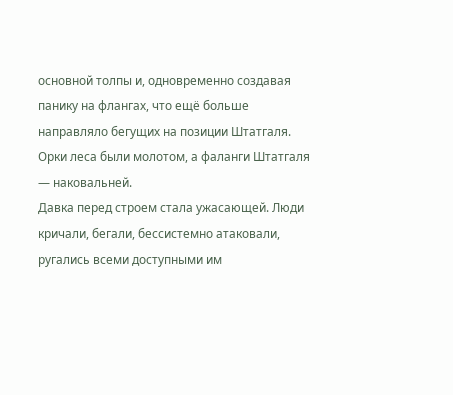основной толпы и, одновременно создавая панику на флангах, что ещё больше направляло бегущих на позиции Штатгаля.
Орки леса были молотом, а фаланги Штатгаля — наковальней.
Давка перед строем стала ужасающей. Люди кричали, бегали, бессистемно атаковали, ругались всеми доступными им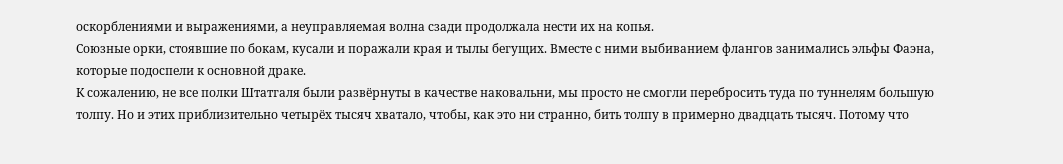оскорблениями и выражениями, а неуправляемая волна сзади продолжала нести их на копья.
Союзные орки, стоявшие по бокам, кусали и поражали края и тылы бегущих. Вместе с ними выбиванием флангов занимались эльфы Фаэна, которые подоспели к основной драке.
К сожалению, не все полки Штатгаля были развёрнуты в качестве наковальни, мы просто не смогли перебросить туда по туннелям большую толпу. Но и этих приблизительно четырёх тысяч хватало, чтобы, как это ни странно, бить толпу в примерно двадцать тысяч. Потому что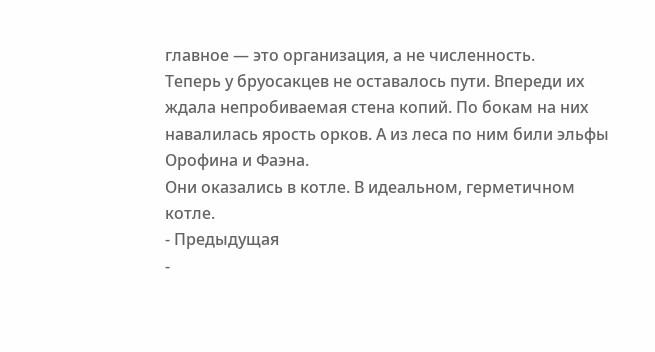главное — это организация, а не численность.
Теперь у бруосакцев не оставалось пути. Впереди их ждала непробиваемая стена копий. По бокам на них навалилась ярость орков. А из леса по ним били эльфы Орофина и Фаэна.
Они оказались в котле. В идеальном, герметичном котле.
- Предыдущая
-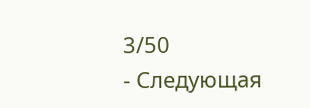3/50
- Следующая